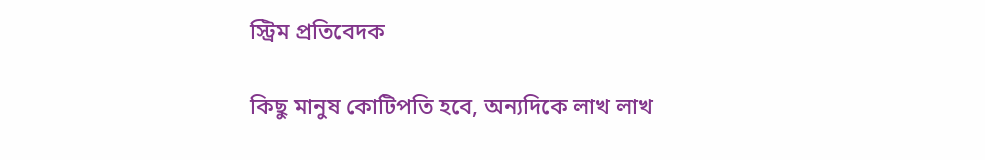স্ট্রিম প্রতিবেদক

কিছু মানুষ কোটিপতি হবে, অন্যদিকে লাখ লাখ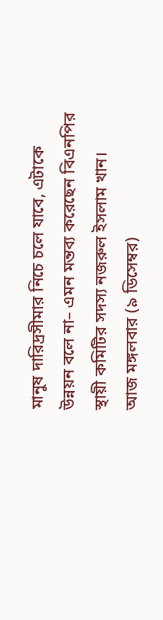মানুষ দারিদ্রসীমার নিচে চলে যাবে, এটাকে উন্নয়ন বলে না– এমন মন্তব্য করেছেন বিএনপির স্থায়ী কমিটির সদস্য নজরুল ইসলাম খান।
আজ মঙ্গলবার (৯ ডিসেম্বর)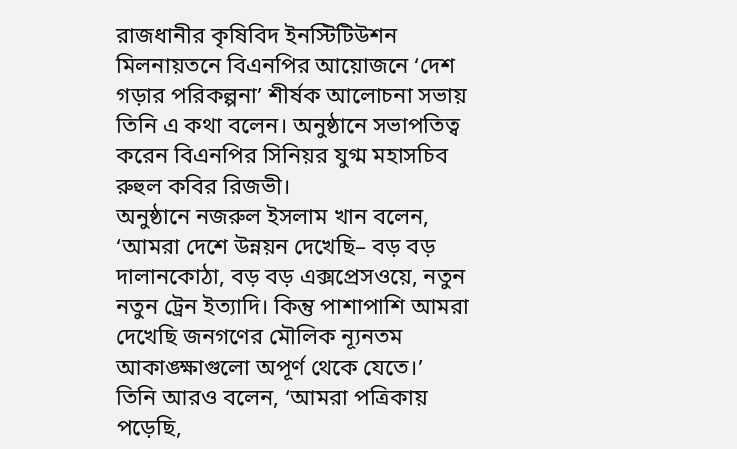রাজধানীর কৃষিবিদ ইনস্টিটিউশন মিলনায়তনে বিএনপির আয়োজনে ‘দেশ গড়ার পরিকল্পনা’ শীর্ষক আলোচনা সভায় তিনি এ কথা বলেন। অনুষ্ঠানে সভাপতিত্ব করেন বিএনপির সিনিয়র যুগ্ম মহাসচিব রুহুল কবির রিজভী।
অনুষ্ঠানে নজরুল ইসলাম খান বলেন, ‘আমরা দেশে উন্নয়ন দেখেছি– বড় বড় দালানকোঠা, বড় বড় এক্সপ্রেসওয়ে, নতুন নতুন ট্রেন ইত্যাদি। কিন্তু পাশাপাশি আমরা দেখেছি জনগণের মৌলিক ন্যূনতম আকাঙ্ক্ষাগুলো অপূর্ণ থেকে যেতে।’
তিনি আরও বলেন, ‘আমরা পত্রিকায় পড়েছি,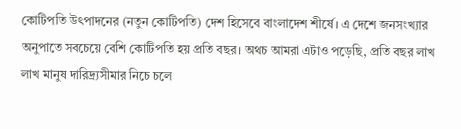কোটিপতি উৎপাদনের (নতুন কোটিপতি) দেশ হিসেবে বাংলাদেশ শীর্ষে। এ দেশে জনসংখ্যার অনুপাতে সবচেয়ে বেশি কোটিপতি হয় প্রতি বছর। অথচ আমরা এটাও পড়েছি, প্রতি বছর লাখ লাখ মানুষ দারিদ্র্যসীমার নিচে চলে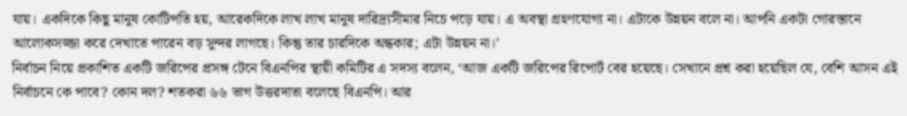যায়। একদিকে কিছু মানুষ কোটিপতি হয়, আরেকদিকে লাখ লাখ মানুষ দারিদ্র্যসীমার নিচে পড়ে যায়। এ অবস্থা গ্রহণযোগ্য না। এটাকে উন্নয়ন বলে না। আপনি একটা গোরস্তানে আলোকসজ্জা করে দেখাতে পারেন বড় সুন্দর লাগছে। কিন্তু তার চারদিকে অন্ধকার; এটা উন্নয়ন না।’
নির্বাচন নিয়ে প্রকাশিত একটি জরিপের প্রসঙ্গ টেনে বিএনপির স্থায়ী কমিটির এ সদস্য বলেন, ‘আজ একটি জরিপের রিপোর্ট বের হয়েছে। সেখানে প্রশ্ন করা হয়েছিল যে, বেশি আসন এই নির্বাচনে কে পাবে? কোন দল? শতকরা ৬৬ ভাগ উত্তরদাতা বলেছে বিএনপি। আর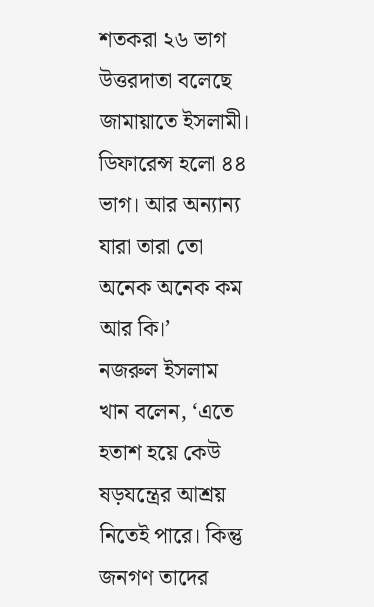শতকরা ২৬ ভাগ উত্তরদাতা বলেছে জামায়াতে ইসলামী। ডিফারেন্স হলো ৪৪ ভাগ। আর অন্যান্য যারা তারা তো অনেক অনেক কম আর কি।’
নজরুল ইসলাম খান বলেন, ‘এতে হতাশ হয়ে কেউ ষড়যন্ত্রের আশ্রয় নিতেই পারে। কিন্তু জনগণ তাদের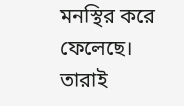মনস্থির করে ফেলেছে। তারাই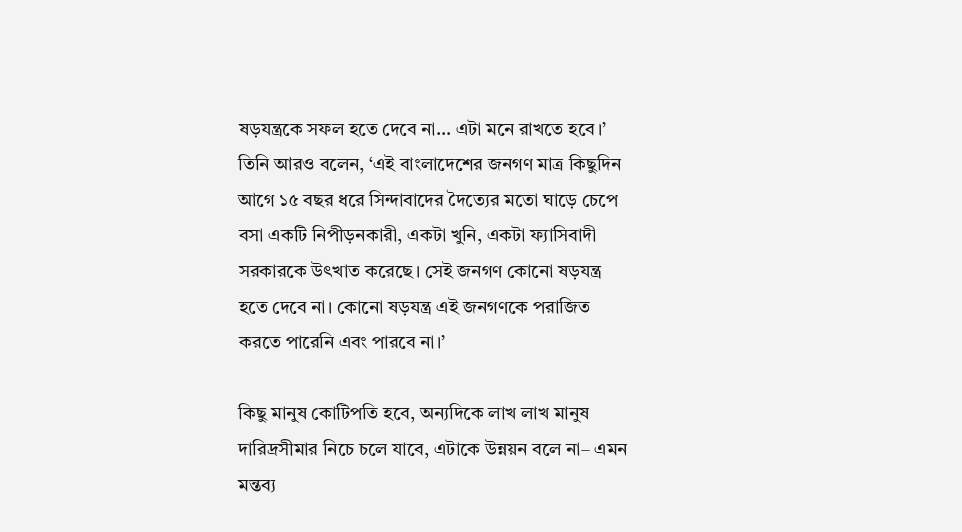ষড়যন্ত্রকে সফল হতে দেবে না… এটা মনে রাখতে হবে।’ তিনি আরও বলেন, ‘এই বাংলাদেশের জনগণ মাত্র কিছুদিন আগে ১৫ বছর ধরে সিন্দাবাদের দৈত্যের মতো ঘাড়ে চেপে বসা একটি নিপীড়নকারী, একটা খুনি, একটা ফ্যাসিবাদী সরকারকে উৎখাত করেছে। সেই জনগণ কোনো ষড়যন্ত্র হতে দেবে না। কোনো ষড়যন্ত্র এই জনগণকে পরাজিত করতে পারেনি এবং পারবে না।’

কিছু মানুষ কোটিপতি হবে, অন্যদিকে লাখ লাখ মানুষ দারিদ্রসীমার নিচে চলে যাবে, এটাকে উন্নয়ন বলে না– এমন মন্তব্য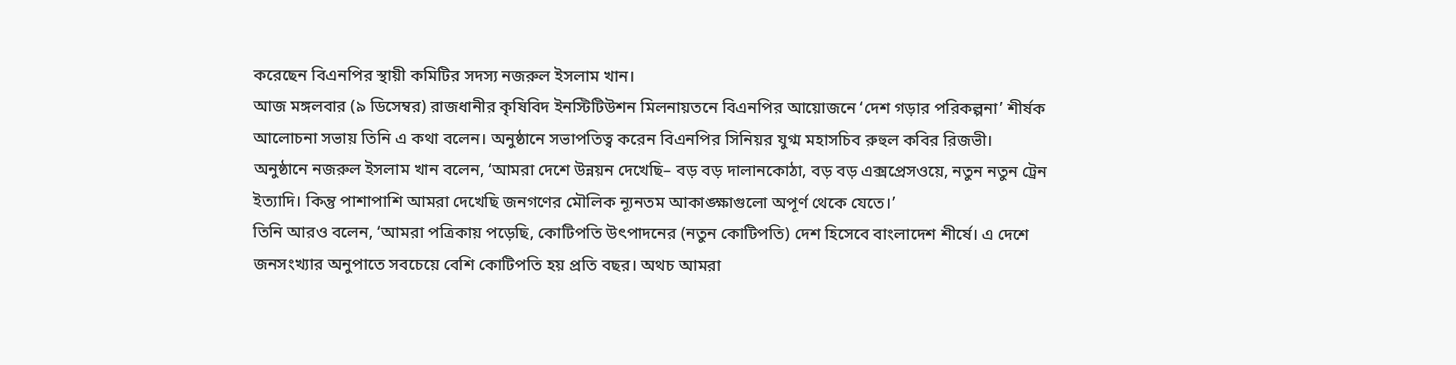করেছেন বিএনপির স্থায়ী কমিটির সদস্য নজরুল ইসলাম খান।
আজ মঙ্গলবার (৯ ডিসেম্বর) রাজধানীর কৃষিবিদ ইনস্টিটিউশন মিলনায়তনে বিএনপির আয়োজনে ‘দেশ গড়ার পরিকল্পনা’ শীর্ষক আলোচনা সভায় তিনি এ কথা বলেন। অনুষ্ঠানে সভাপতিত্ব করেন বিএনপির সিনিয়র যুগ্ম মহাসচিব রুহুল কবির রিজভী।
অনুষ্ঠানে নজরুল ইসলাম খান বলেন, ‘আমরা দেশে উন্নয়ন দেখেছি– বড় বড় দালানকোঠা, বড় বড় এক্সপ্রেসওয়ে, নতুন নতুন ট্রেন ইত্যাদি। কিন্তু পাশাপাশি আমরা দেখেছি জনগণের মৌলিক ন্যূনতম আকাঙ্ক্ষাগুলো অপূর্ণ থেকে যেতে।’
তিনি আরও বলেন, ‘আমরা পত্রিকায় পড়েছি, কোটিপতি উৎপাদনের (নতুন কোটিপতি) দেশ হিসেবে বাংলাদেশ শীর্ষে। এ দেশে জনসংখ্যার অনুপাতে সবচেয়ে বেশি কোটিপতি হয় প্রতি বছর। অথচ আমরা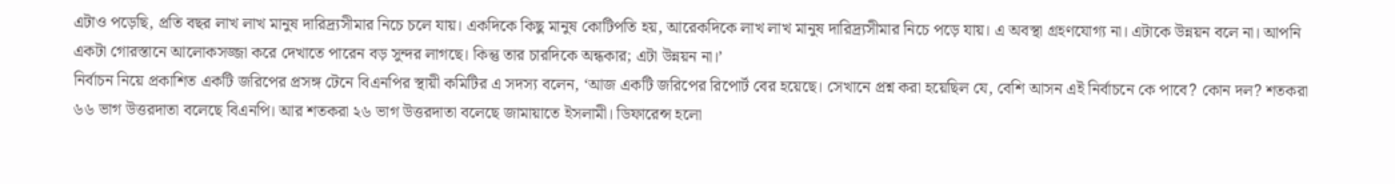এটাও পড়েছি, প্রতি বছর লাখ লাখ মানুষ দারিদ্র্যসীমার নিচে চলে যায়। একদিকে কিছু মানুষ কোটিপতি হয়, আরেকদিকে লাখ লাখ মানুষ দারিদ্র্যসীমার নিচে পড়ে যায়। এ অবস্থা গ্রহণযোগ্য না। এটাকে উন্নয়ন বলে না। আপনি একটা গোরস্তানে আলোকসজ্জা করে দেখাতে পারেন বড় সুন্দর লাগছে। কিন্তু তার চারদিকে অন্ধকার; এটা উন্নয়ন না।’
নির্বাচন নিয়ে প্রকাশিত একটি জরিপের প্রসঙ্গ টেনে বিএনপির স্থায়ী কমিটির এ সদস্য বলেন, ‘আজ একটি জরিপের রিপোর্ট বের হয়েছে। সেখানে প্রশ্ন করা হয়েছিল যে, বেশি আসন এই নির্বাচনে কে পাবে? কোন দল? শতকরা ৬৬ ভাগ উত্তরদাতা বলেছে বিএনপি। আর শতকরা ২৬ ভাগ উত্তরদাতা বলেছে জামায়াতে ইসলামী। ডিফারেন্স হলো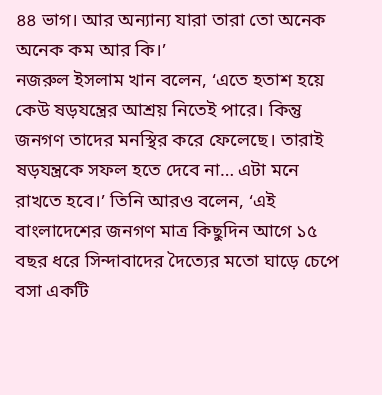৪৪ ভাগ। আর অন্যান্য যারা তারা তো অনেক অনেক কম আর কি।’
নজরুল ইসলাম খান বলেন, ‘এতে হতাশ হয়ে কেউ ষড়যন্ত্রের আশ্রয় নিতেই পারে। কিন্তু জনগণ তাদের মনস্থির করে ফেলেছে। তারাই ষড়যন্ত্রকে সফল হতে দেবে না… এটা মনে রাখতে হবে।’ তিনি আরও বলেন, ‘এই বাংলাদেশের জনগণ মাত্র কিছুদিন আগে ১৫ বছর ধরে সিন্দাবাদের দৈত্যের মতো ঘাড়ে চেপে বসা একটি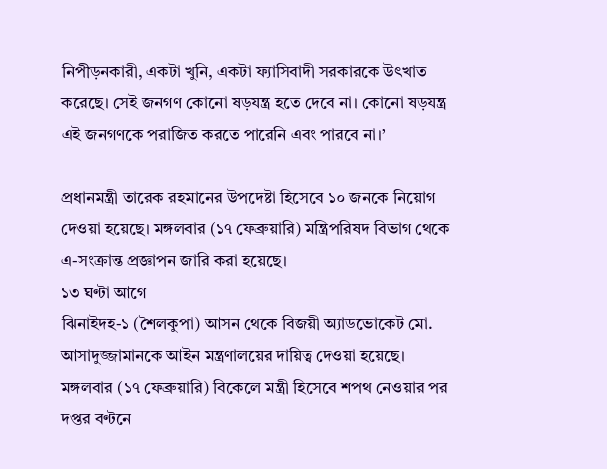নিপীড়নকারী, একটা খুনি, একটা ফ্যাসিবাদী সরকারকে উৎখাত করেছে। সেই জনগণ কোনো ষড়যন্ত্র হতে দেবে না। কোনো ষড়যন্ত্র এই জনগণকে পরাজিত করতে পারেনি এবং পারবে না।’

প্রধানমন্ত্রী তারেক রহমানের উপদেষ্টা হিসেবে ১০ জনকে নিয়োগ দেওয়া হয়েছে। মঙ্গলবার (১৭ ফেব্রুয়ারি) মন্ত্রিপরিষদ বিভাগ থেকে এ-সংক্রান্ত প্রজ্ঞাপন জারি করা হয়েছে।
১৩ ঘণ্টা আগে
ঝিনাইদহ-১ (শৈলকুপা) আসন থেকে বিজয়ী অ্যাডভোকেট মো. আসাদুজ্জামানকে আইন মন্ত্রণালয়ের দায়িত্ব দেওয়া হয়েছে। মঙ্গলবার (১৭ ফেব্রুয়ারি) বিকেলে মন্ত্রী হিসেবে শপথ নেওয়ার পর দপ্তর বণ্টনে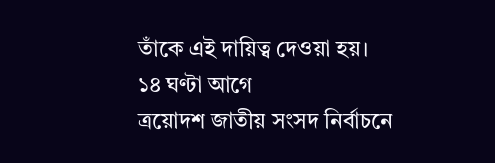তাঁকে এই দায়িত্ব দেওয়া হয়।
১৪ ঘণ্টা আগে
ত্রয়োদশ জাতীয় সংসদ নির্বাচনে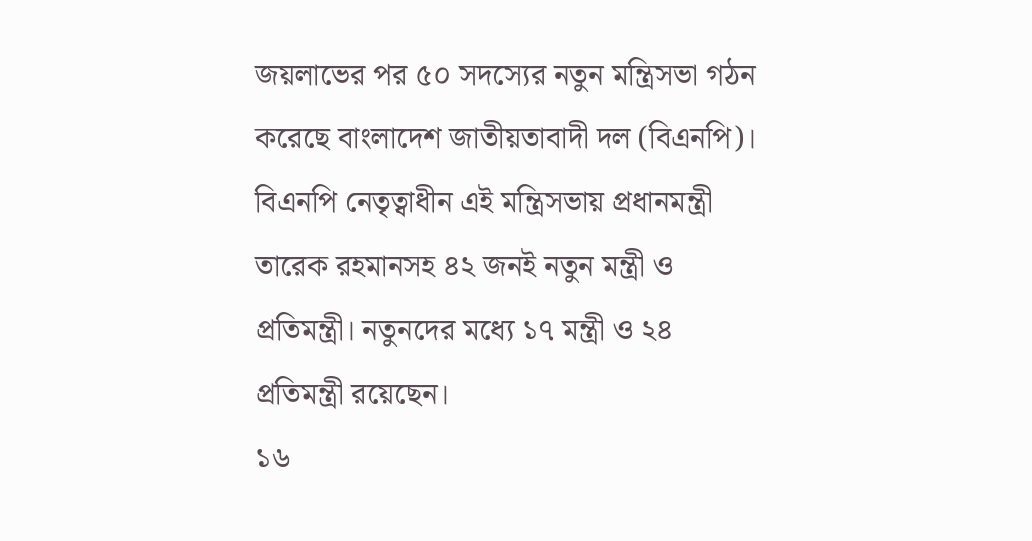জয়লাভের পর ৫০ সদস্যের নতুন মন্ত্রিসভা গঠন করেছে বাংলাদেশ জাতীয়তাবাদী দল (বিএনপি)। বিএনপি নেতৃত্বাধীন এই মন্ত্রিসভায় প্রধানমন্ত্রী তারেক রহমানসহ ৪২ জনই নতুন মন্ত্রী ও প্রতিমন্ত্রী। নতুনদের মধ্যে ১৭ মন্ত্রী ও ২৪ প্রতিমন্ত্রী রয়েছেন।
১৬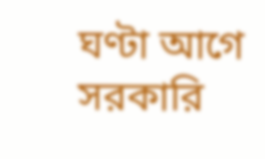ঘণ্টা আগে
সরকারি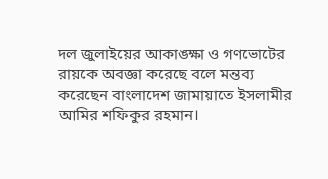দল জুলাইয়ের আকাঙ্ক্ষা ও গণভোটের রায়কে অবজ্ঞা করেছে বলে মন্তব্য করেছেন বাংলাদেশ জামায়াতে ইসলামীর আমির শফিকুর রহমান।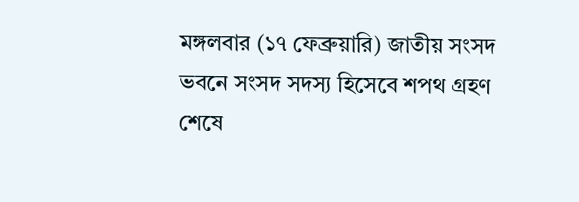মঙ্গলবার (১৭ ফেব্রুয়ারি) জাতীয় সংসদ ভবনে সংসদ সদস্য হিসেবে শপথ গ্রহণ শেষে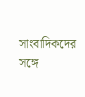সাংবাদিকদের সঙ্গে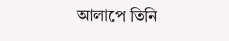আলাপে তিনি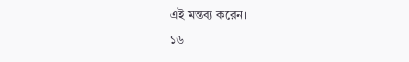এই মন্তব্য করেন।
১৬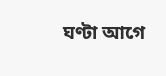ঘণ্টা আগে